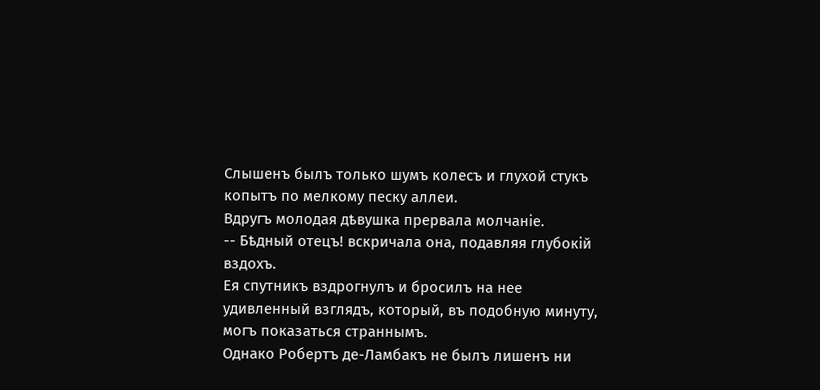Слышенъ былъ только шумъ колесъ и глухой стукъ копытъ по мелкому песку аллеи.
Вдругъ молодая дѣвушка прервала молчаніе.
-- Бѣдный отецъ! вскричала она, подавляя глубокій вздохъ.
Ея спутникъ вздрогнулъ и бросилъ на нее удивленный взглядъ, который, въ подобную минуту, могъ показаться страннымъ.
Однако Робертъ де-Ламбакъ не былъ лишенъ ни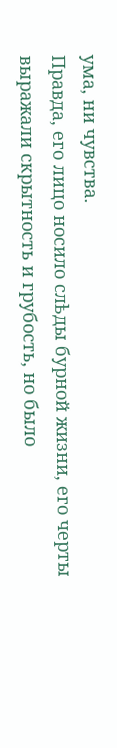ума, ни чувства.
Правда, его лицо носило слѣды бурной жизни, его черты выражали скрытность и грубость, но было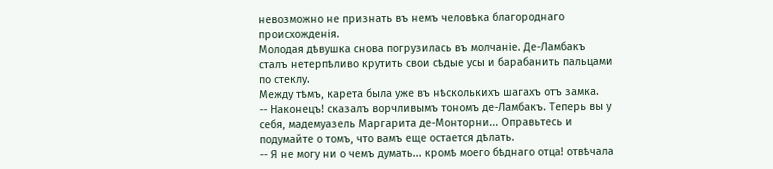невозможно не признать въ немъ человѣка благороднаго происхожденія.
Молодая дѣвушка снова погрузилась въ молчаніе. Де-Ламбакъ сталъ нетерпѣливо крутить свои сѣдые усы и барабанить пальцами по стеклу.
Между тѣмъ, карета была уже въ нѣсколькихъ шагахъ отъ замка.
-- Наконецъ! сказалъ ворчливымъ тономъ де-Ламбакъ. Теперь вы у себя, мадемуазель Маргарита де-Монторни... Оправьтесь и подумайте о томъ, что вамъ еще остается дѣлать.
-- Я не могу ни о чемъ думать... кромѣ моего бѣднаго отца! отвѣчала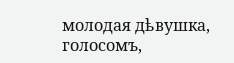молодая дѣвушка, голосомъ,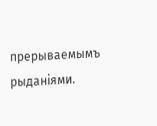прерываемымъ рыданіями.